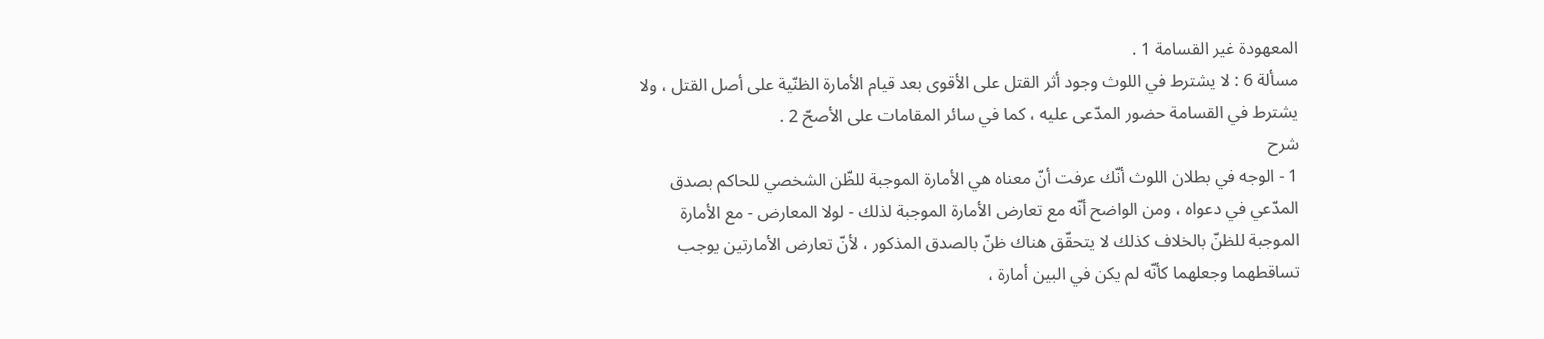المعهودة غير القسامة 1 .
مسألة 6 : لا يشترط في اللوث وجود أثر القتل على الأقوى بعد قيام الأمارة الظنّية على أصل القتل ، ولا يشترط في القسامة حضور المدّعى عليه ، كما في سائر المقامات على الأصحّ 2 .
شرح
1 - الوجه في بطلان اللوث أنّك عرفت أنّ معناه هي الأمارة الموجبة للظّن الشخصي للحاكم بصدق المدّعي في دعواه ، ومن الواضح أنّه مع تعارض الأمارة الموجبة لذلك - لولا المعارض - مع الأمارة الموجبة للظنّ بالخلاف كذلك لا يتحقّق هناك ظنّ بالصدق المذكور ، لأنّ تعارض الأمارتين يوجب تساقطهما وجعلهما كأنّه لم يكن في البين أمارة ،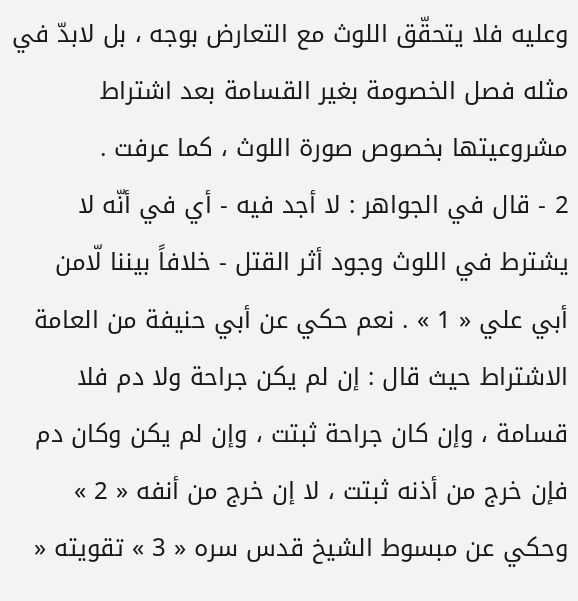وعليه فلا يتحقّق اللوث مع التعارض بوجه ، بل لابدّ في مثله فصل الخصومة بغير القسامة بعد اشتراط مشروعيتها بخصوص صورة اللوث ، كما عرفت .
2 - قال في الجواهر : لا أجد فيه - أي في أنّه لا يشترط في اللوث وجود أثر القتل - خلافاً بيننا لّامن أبي علي « 1 » . نعم حكي عن أبي حنيفة من العامة الاشتراط حيث قال : إن لم يكن جراحة ولا دم فلا قسامة ، وإن كان جراحة ثبتت ، وإن لم يكن وكان دم فإن خرج من أذنه ثبتت ، لا إن خرج من أنفه « 2 » وحكي عن مبسوط الشيخ قدس سره « 3 » تقويته «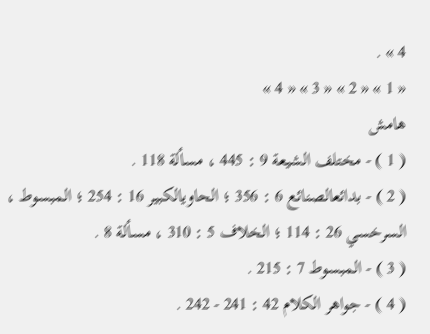4 » .
« 1 » « 2 » « 3 » « 4 »
هامش
( 1 ) - مختلف الشيعة 9 : 445 ، مسألة 118 .
( 2 ) - بدائعالصنائع 6 : 356 ؛ الحاويالكبير 16 : 254 ؛ المبسوط ، السرخسي 26 : 114 ؛ الخلاف 5 : 310 ، مسألة 8 .
( 3 ) - المبسوط 7 : 215 .
( 4 ) - جواهر الكلام 42 : 241 - 242 .